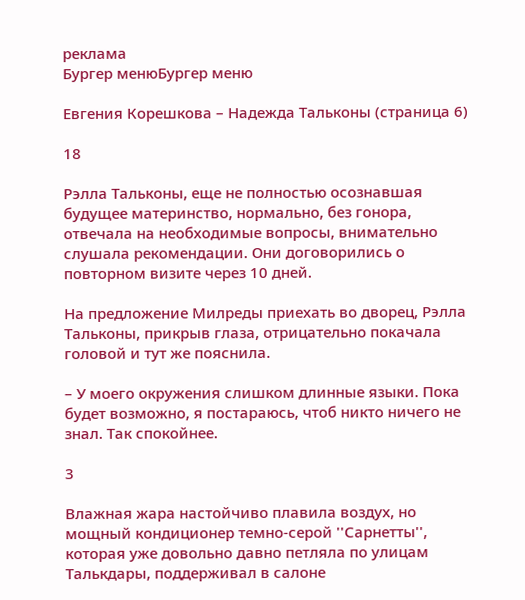реклама
Бургер менюБургер меню

Евгения Корешкова – Надежда Тальконы (страница 6)

18

Рэлла Тальконы, еще не полностью осознавшая будущее материнство, нормально, без гонора, отвечала на необходимые вопросы, внимательно слушала рекомендации. Они договорились о повторном визите через 10 дней.

На предложение Милреды приехать во дворец, Рэлла Тальконы, прикрыв глаза, отрицательно покачала головой и тут же пояснила.

– У моего окружения слишком длинные языки. Пока будет возможно, я постараюсь, чтоб никто ничего не знал. Так спокойнее.

3

Влажная жара настойчиво плавила воздух, но мощный кондиционер темно-серой ''Сарнетты'', которая уже довольно давно петляла по улицам Талькдары, поддерживал в салоне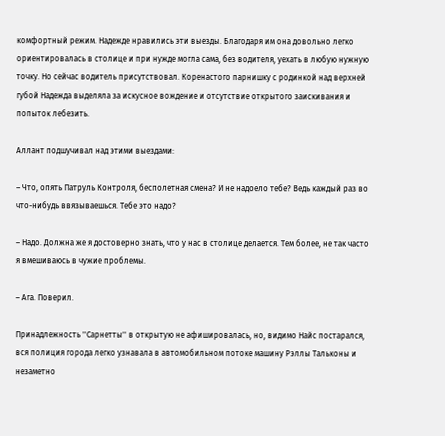комфортный режим. Надежде нравились эти выезды. Благодаря им она довольно легко ориентировалась в столице и при нужде могла сама, без водителя, уехать в любую нужную точку. Но сейчас водитель присутствовал. Коренастого парнишку с родинкой над верхней губой Надежда выделяла за искусное вождение и отсутствие открытого заискивания и попыток лебезить.

Аллант подшучивал над этими выездами:

– Что, опять Патруль Контроля, бесполетная смена? И не надоело тебе? Ведь каждый раз во что-нибудь ввязываешься. Тебе это надо?

– Надо. Должна же я достоверно знать, что у нас в столице делается. Тем более, не так часто я вмешиваюсь в чужие проблемы.

– Ага. Поверил.

Принадлежность ''Сарнетты'' в открытую не афишировалась, но, видимо Найс постарался, вся полиция города легко узнавала в автомобильном потоке машину Рэллы Тальконы и незаметно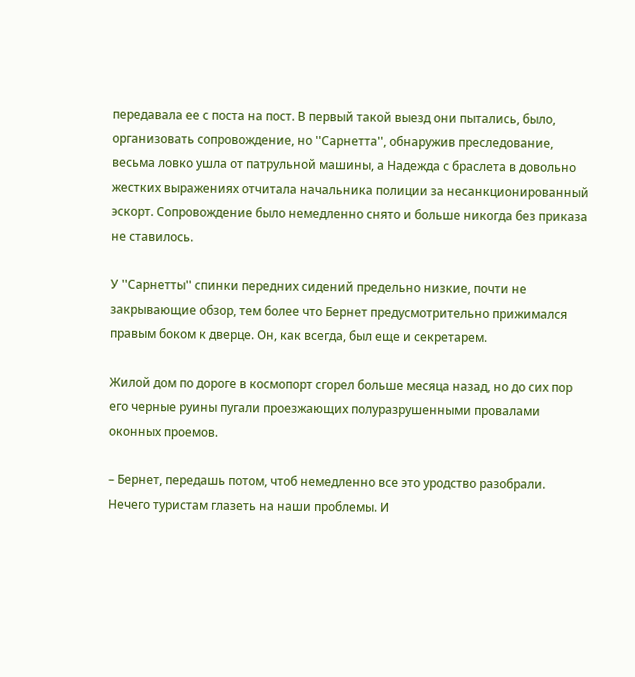передавала ее с поста на пост. В первый такой выезд они пытались, было, организовать сопровождение, но ''Сарнетта'', обнаружив преследование, весьма ловко ушла от патрульной машины, а Надежда с браслета в довольно жестких выражениях отчитала начальника полиции за несанкционированный эскорт. Сопровождение было немедленно снято и больше никогда без приказа не ставилось.

У ''Сарнетты'' спинки передних сидений предельно низкие, почти не закрывающие обзор, тем более что Бернет предусмотрительно прижимался правым боком к дверце. Он, как всегда, был еще и секретарем.

Жилой дом по дороге в космопорт сгорел больше месяца назад, но до сих пор его черные руины пугали проезжающих полуразрушенными провалами оконных проемов.

– Бернет, передашь потом, чтоб немедленно все это уродство разобрали. Нечего туристам глазеть на наши проблемы. И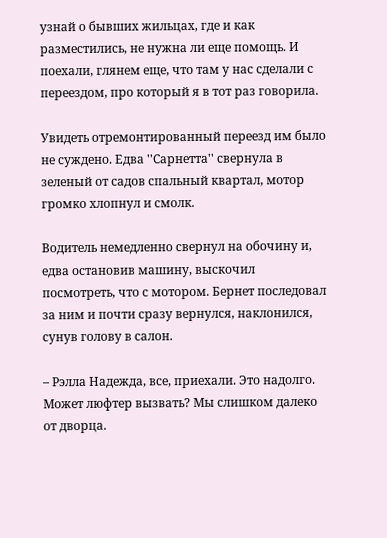узнай о бывших жильцах, где и как разместились, не нужна ли еще помощь. И поехали, глянем еще, что там у нас сделали с переездом, про который я в тот раз говорила.

Увидеть отремонтированный переезд им было не суждено. Едва ''Сарнетта'' свернула в зеленый от садов спальный квартал, мотор громко хлопнул и смолк.

Водитель немедленно свернул на обочину и, едва остановив машину, выскочил посмотреть, что с мотором. Бернет последовал за ним и почти сразу вернулся, наклонился, сунув голову в салон.

– Рэлла Надежда, все, приехали. Это надолго. Может люфтер вызвать? Мы слишком далеко от дворца.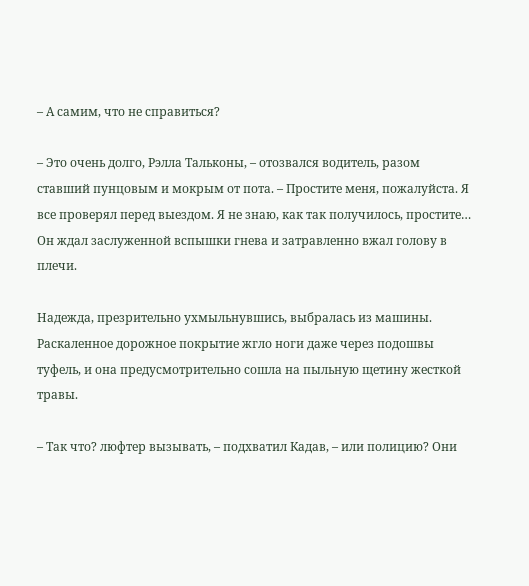– А самим, что не справиться?

– Это очень долго, Рэлла Тальконы, – отозвался водитель, разом ставший пунцовым и мокрым от пота. – Простите меня, пожалуйста. Я все проверял перед выездом. Я не знаю, как так получилось, простите… Он ждал заслуженной вспышки гнева и затравленно вжал голову в плечи.

Надежда, презрительно ухмыльнувшись, выбралась из машины. Раскаленное дорожное покрытие жгло ноги даже через подошвы туфель, и она предусмотрительно сошла на пыльную щетину жесткой травы.

– Так что? люфтер вызывать, – подхватил Кадав, – или полицию? Они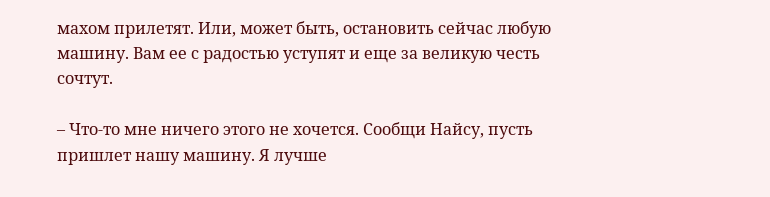махом прилетят. Или, может быть, остановить сейчас любую машину. Вам ее с радостью уступят и еще за великую честь сочтут.

– Что-то мне ничего этого не хочется. Сообщи Найсу, пусть пришлет нашу машину. Я лучше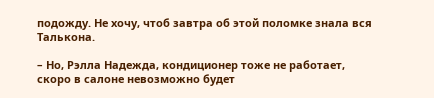подожду. Не хочу, чтоб завтра об этой поломке знала вся Талькона.

– Но, Рэлла Надежда, кондиционер тоже не работает, скоро в салоне невозможно будет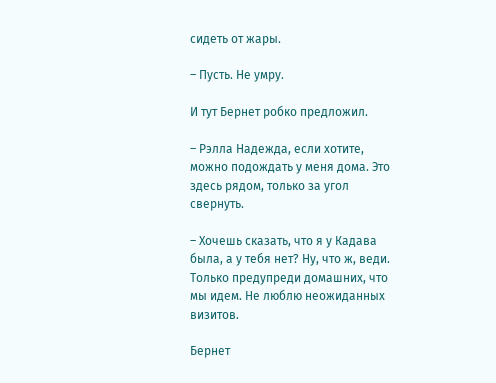сидеть от жары.

– Пусть. Не умру.

И тут Бернет робко предложил.

– Рэлла Надежда, если хотите, можно подождать у меня дома. Это здесь рядом, только за угол свернуть.

– Хочешь сказать, что я у Кадава была, а у тебя нет? Ну, что ж, веди. Только предупреди домашних, что мы идем. Не люблю неожиданных визитов.

Бернет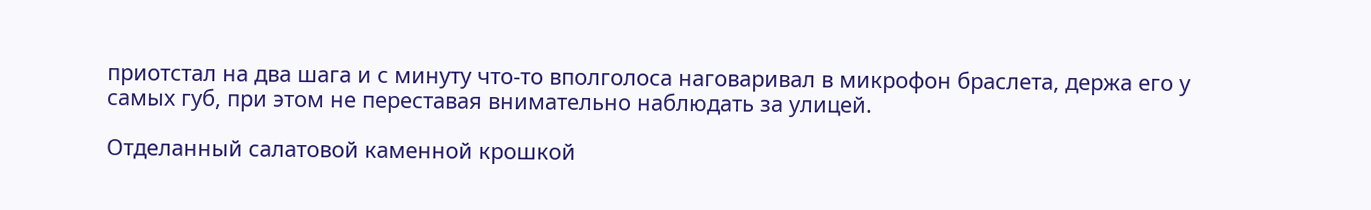приотстал на два шага и с минуту что-то вполголоса наговаривал в микрофон браслета, держа его у самых губ, при этом не переставая внимательно наблюдать за улицей.

Отделанный салатовой каменной крошкой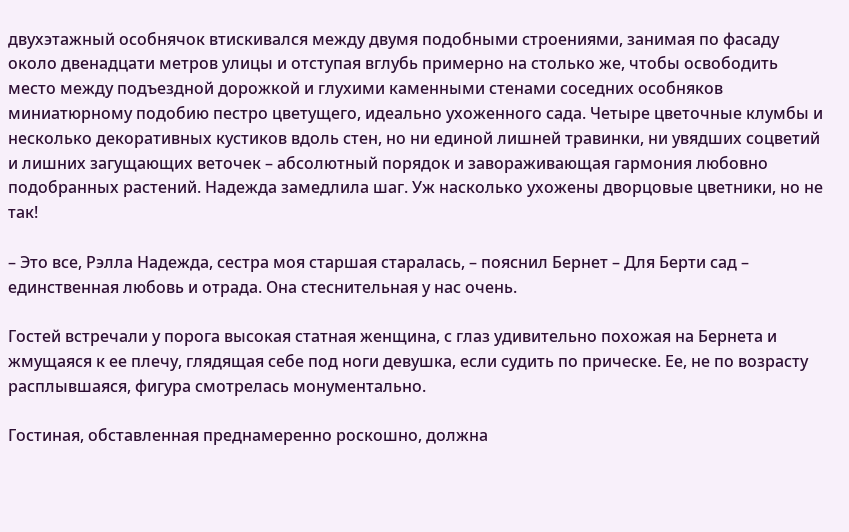двухэтажный особнячок втискивался между двумя подобными строениями, занимая по фасаду около двенадцати метров улицы и отступая вглубь примерно на столько же, чтобы освободить место между подъездной дорожкой и глухими каменными стенами соседних особняков миниатюрному подобию пестро цветущего, идеально ухоженного сада. Четыре цветочные клумбы и несколько декоративных кустиков вдоль стен, но ни единой лишней травинки, ни увядших соцветий и лишних загущающих веточек – абсолютный порядок и завораживающая гармония любовно подобранных растений. Надежда замедлила шаг. Уж насколько ухожены дворцовые цветники, но не так!

– Это все, Рэлла Надежда, сестра моя старшая старалась, – пояснил Бернет – Для Берти сад – единственная любовь и отрада. Она стеснительная у нас очень.

Гостей встречали у порога высокая статная женщина, с глаз удивительно похожая на Бернета и жмущаяся к ее плечу, глядящая себе под ноги девушка, если судить по прическе. Ее, не по возрасту расплывшаяся, фигура смотрелась монументально.

Гостиная, обставленная преднамеренно роскошно, должна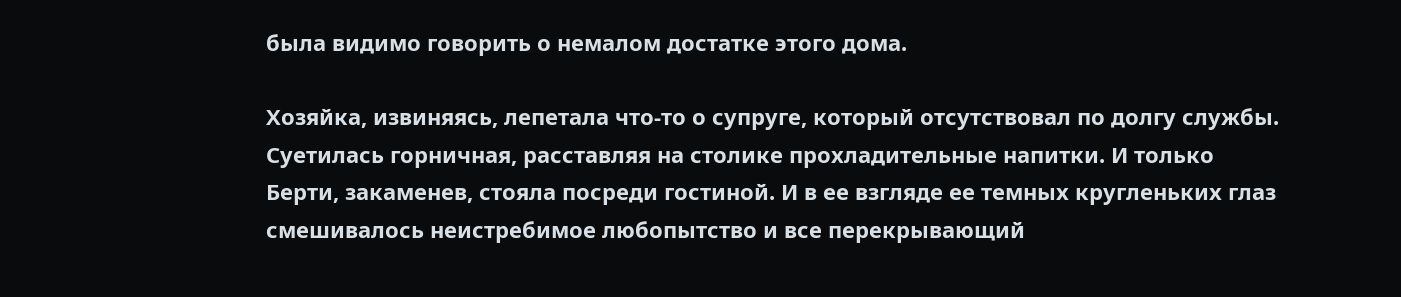была видимо говорить о немалом достатке этого дома.

Хозяйка, извиняясь, лепетала что-то о супруге, который отсутствовал по долгу службы. Суетилась горничная, расставляя на столике прохладительные напитки. И только Берти, закаменев, стояла посреди гостиной. И в ее взгляде ее темных кругленьких глаз смешивалось неистребимое любопытство и все перекрывающий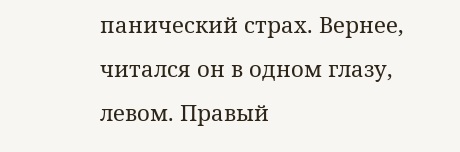панический страх. Вернее, читался он в одном глазу, левом. Правый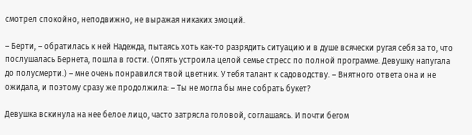смотрел спокойно, неподвижно, не выражая никаких эмоций.

– Берти, – обратилась к ней Надежда, пытаясь хоть как-то разрядить ситуацию и в душе всячески ругая себя за то, что послушалась Бернета, пошла в гости. (Опять устроила целой семье стресс по полной программе. Девушку напугала до полусмерти.) – мне очень понравился твой цветник. У тебя талант к садоводству. – Внятного ответа она и не ожидала, и поэтому сразу же продолжила: – Ты не могла бы мне собрать букет?

Девушка вскинула на нее белое лицо, часто затрясла головой, соглашаясь. И почти бегом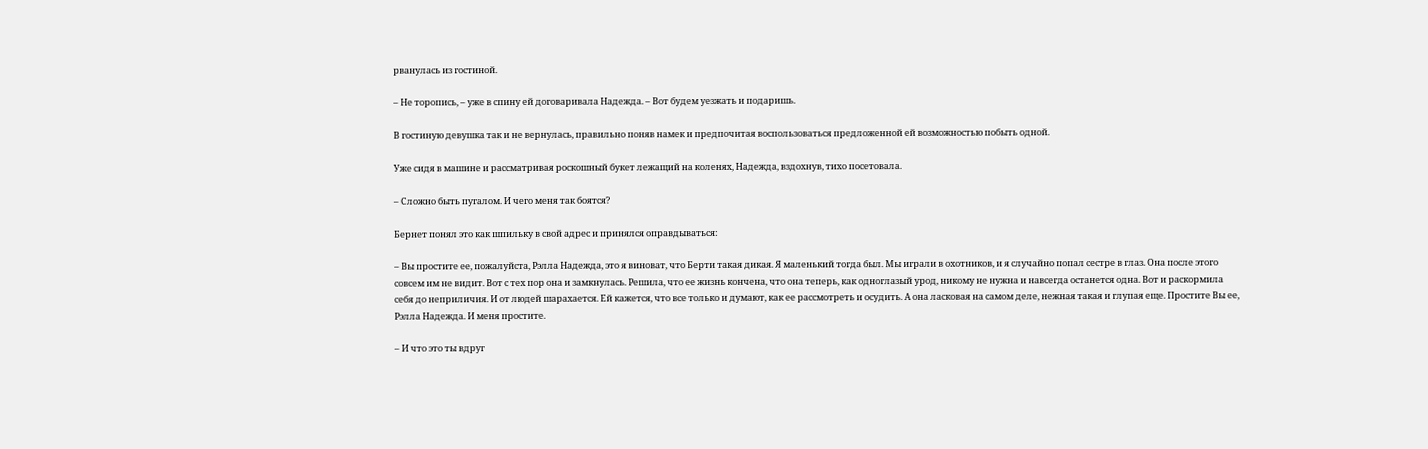рванулась из гостиной.

– Не торопись, – уже в спину ей договаривала Надежда. – Вот будем уезжать и подаришь.

В гостиную девушка так и не вернулась, правильно поняв намек и предпочитая воспользоваться предложенной ей возможностью побыть одной.

Уже сидя в машине и рассматривая роскошный букет лежащий на коленях, Надежда, вздохнув, тихо посетовала.

– Сложно быть пугалом. И чего меня так боятся?

Бернет понял это как шпильку в свой адрес и принялся оправдываться:

– Вы простите ее, пожалуйста, Рэлла Надежда, это я виноват, что Берти такая дикая. Я маленький тогда был. Мы играли в охотников, и я случайно попал сестре в глаз. Она после этого совсем им не видит. Вот с тех пор она и замкнулась. Решила, что ее жизнь кончена, что она теперь, как одноглазый урод, никому не нужна и навсегда останется одна. Вот и раскормила себя до неприличия. И от людей шарахается. Ей кажется, что все только и думают, как ее рассмотреть и осудить. А она ласковая на самом деле, нежная такая и глупая еще. Простите Вы ее, Рэлла Надежда. И меня простите.

– И что это ты вдруг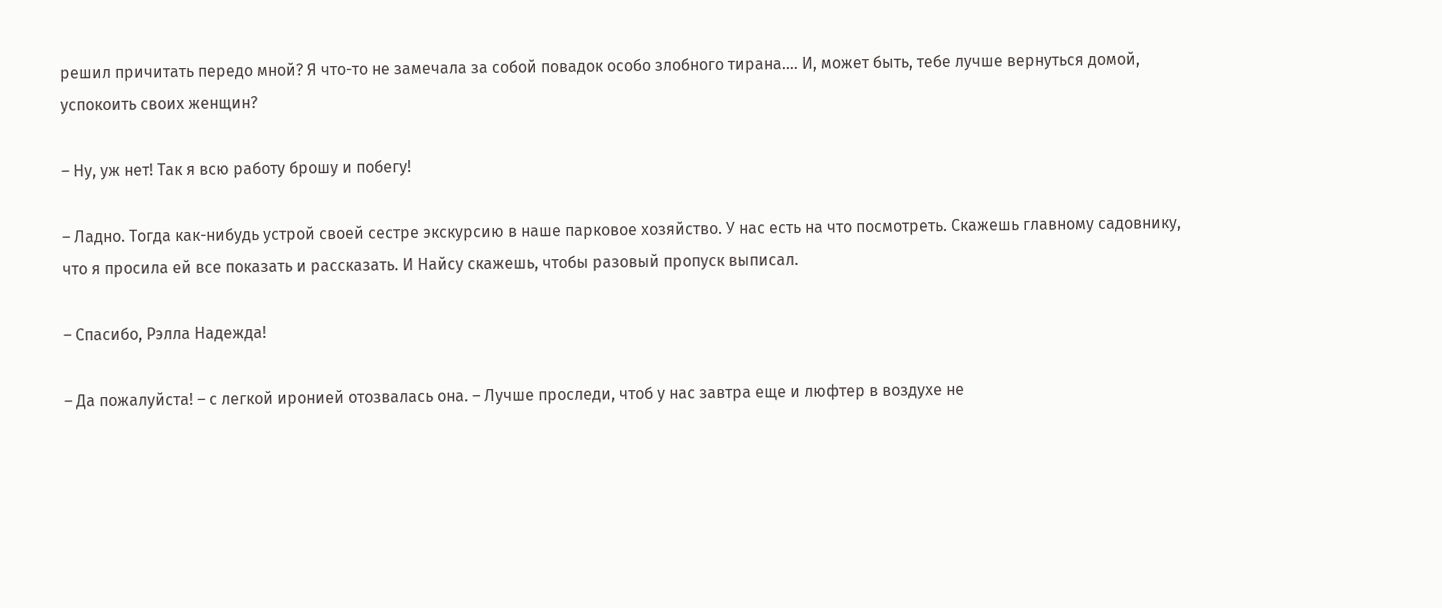решил причитать передо мной? Я что-то не замечала за собой повадок особо злобного тирана.… И, может быть, тебе лучше вернуться домой, успокоить своих женщин?

– Ну, уж нет! Так я всю работу брошу и побегу!

– Ладно. Тогда как-нибудь устрой своей сестре экскурсию в наше парковое хозяйство. У нас есть на что посмотреть. Скажешь главному садовнику, что я просила ей все показать и рассказать. И Найсу скажешь, чтобы разовый пропуск выписал.

– Спасибо, Рэлла Надежда!

– Да пожалуйста! – с легкой иронией отозвалась она. – Лучше проследи, чтоб у нас завтра еще и люфтер в воздухе не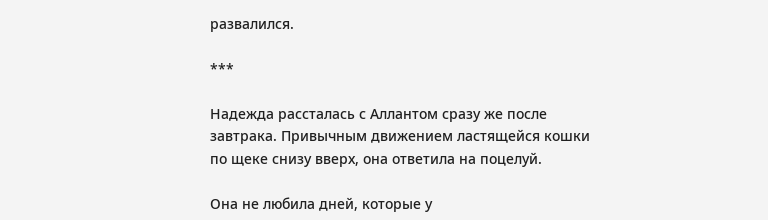развалился.

***

Надежда рассталась с Аллантом сразу же после завтрака. Привычным движением ластящейся кошки по щеке снизу вверх, она ответила на поцелуй.

Она не любила дней, которые у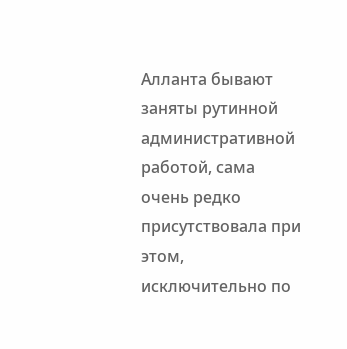Алланта бывают заняты рутинной административной работой, сама очень редко присутствовала при этом, исключительно по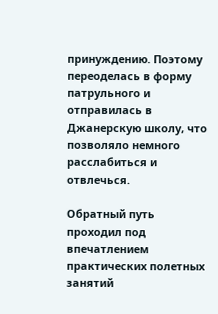принуждению. Поэтому переоделась в форму патрульного и отправилась в Джанерскую школу, что позволяло немного расслабиться и отвлечься.

Обратный путь проходил под впечатлением практических полетных занятий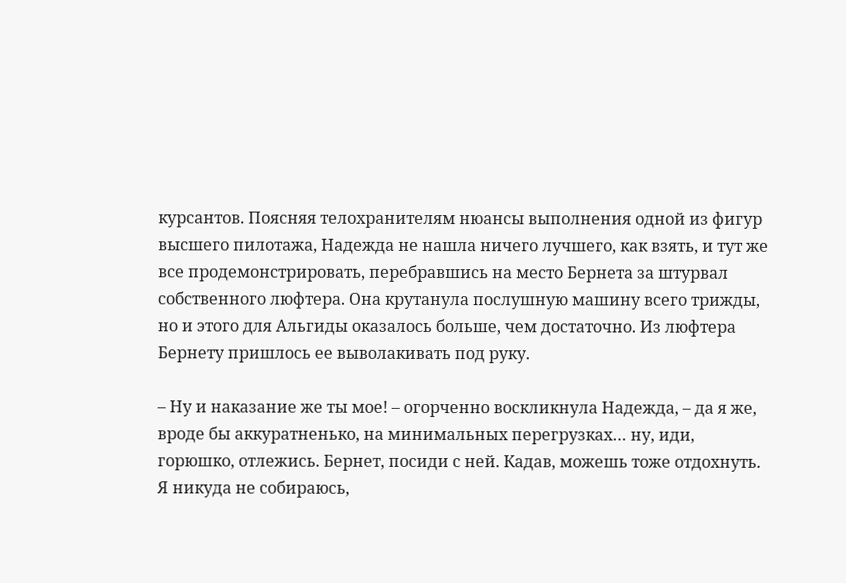курсантов. Поясняя телохранителям нюансы выполнения одной из фигур высшего пилотажа, Надежда не нашла ничего лучшего, как взять, и тут же все продемонстрировать, перебравшись на место Бернета за штурвал собственного люфтера. Она крутанула послушную машину всего трижды, но и этого для Альгиды оказалось больше, чем достаточно. Из люфтера Бернету пришлось ее выволакивать под руку.

– Ну и наказание же ты мое! – огорченно воскликнула Надежда, – да я же, вроде бы аккуратненько, на минимальных перегрузках… ну, иди, горюшко, отлежись. Бернет, посиди с ней. Кадав, можешь тоже отдохнуть. Я никуда не собираюсь,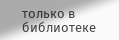только в библиотеке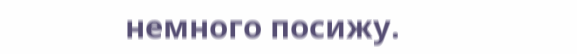немного посижу.